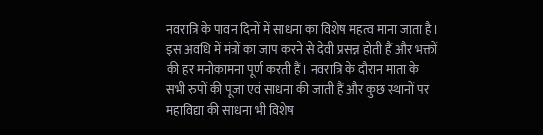नवरात्रि के पावन दिनों में साधना का विशेष महत्व माना जाता है। इस अवधि में मंत्रों का जाप करने से देवी प्रसन्न होती हैं और भक्तों की हर मनोकामना पूर्ण करती हैं। नवरात्रि के दौरान माता के सभी रुपों की पूजा एवं साधना की जाती हैं और कुछ स्थानों पर महाविद्या की साधना भी विशेष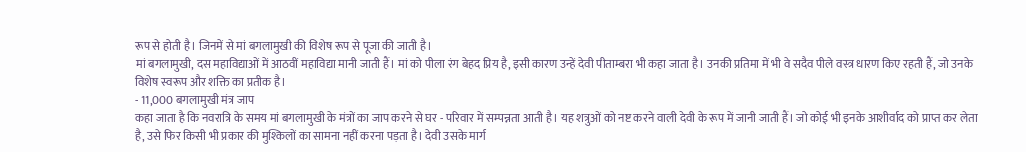रूप से होती है। जिनमें से मां बगलामुखी की विशेष रूप से पूजा की जाती है।
मां बगलामुखी, दस महाविद्याओं में आठवीं महाविद्या मानी जाती हैं। मां को पीला रंग बेहद प्रिय है, इसी कारण उन्हें देवी पीताम्बरा भी कहा जाता है। उनकी प्रतिमा में भी वे सदैव पीले वस्त्र धारण किए रहती हैं, जो उनके विशेष स्वरूप और शक्ति का प्रतीक है।
- 11,000 बगलामुखी मंत्र जाप
कहा जाता है कि नवरात्रि के समय मां बगलामुखी के मंत्रों का जाप करने से घर - परिवार में सम्पन्नता आती है। यह शत्रुओं को नष्ट करने वाली देवी के रूप में जानी जाती हैं। जो कोई भी इनके आशीर्वाद को प्राप्त कर लेता है, उसे फिर किसी भी प्रकार की मुश्किलों का सामना नहीं करना पड़ता है। देवी उसके मार्ग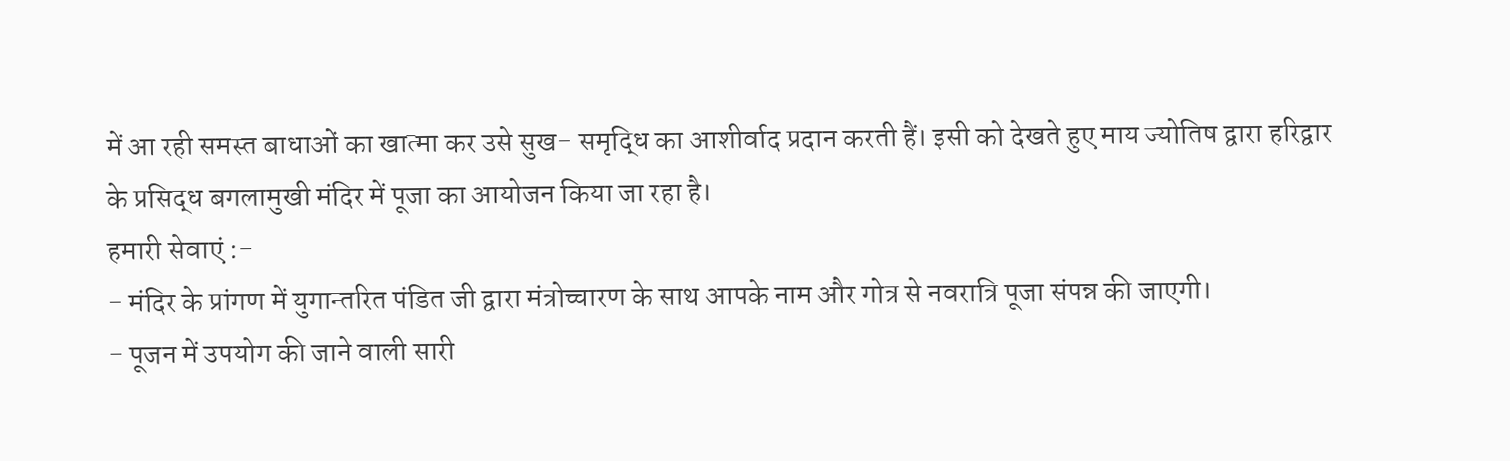में आ रही समस्त बाधाओं का खात्मा कर उसे सुख- समृद्धि का आशीर्वाद प्रदान करती हैं। इसी को देखते हुए माय ज्योतिष द्वारा हरिद्वार के प्रसिद्ध बगलामुखी मंदिर में पूजा का आयोजन किया जा रहा है।
हमारी सेवाएं :-
- मंदिर के प्रांगण में युगान्तरित पंडित जी द्वारा मंत्रोच्चारण के साथ आपके नाम और गोत्र से नवरात्रि पूजा संपन्न की जाएगी।
- पूजन में उपयोग की जाने वाली सारी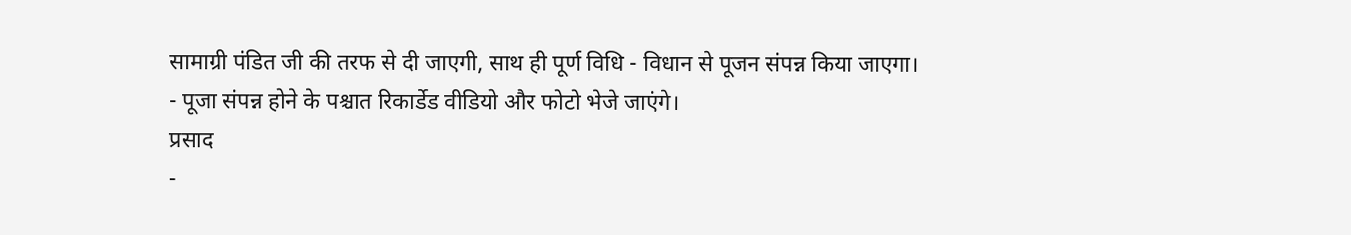सामाग्री पंडित जी की तरफ से दी जाएगी, साथ ही पूर्ण विधि - विधान से पूजन संपन्न किया जाएगा।
- पूजा संपन्न होने के पश्चात रिकार्डेड वीडियो और फोटो भेजे जाएंगे।
प्रसाद
-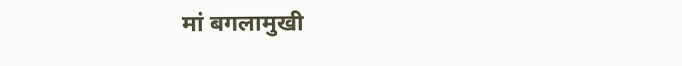मां बगलामुखी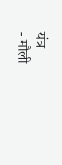यंत्र
- मौली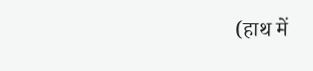(हाथ में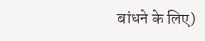बांधने के लिए)